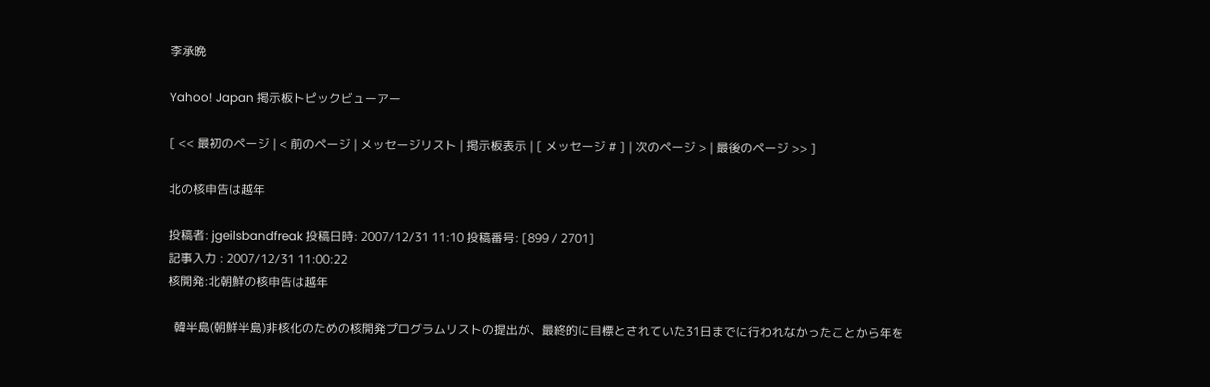李承晩

Yahoo! Japan 掲示板トピックビューアー

[ << 最初のページ | < 前のページ | メッセージリスト | 掲示板表示 | [ メッセージ # ] | 次のページ > | 最後のページ >> ]

北の核申告は越年

投稿者: jgeilsbandfreak 投稿日時: 2007/12/31 11:10 投稿番号: [899 / 2701]
記事入力 : 2007/12/31 11:00:22
核開発:北朝鮮の核申告は越年

  韓半島(朝鮮半島)非核化のための核開発プログラムリストの提出が、最終的に目標とされていた31日までに行われなかったことから年を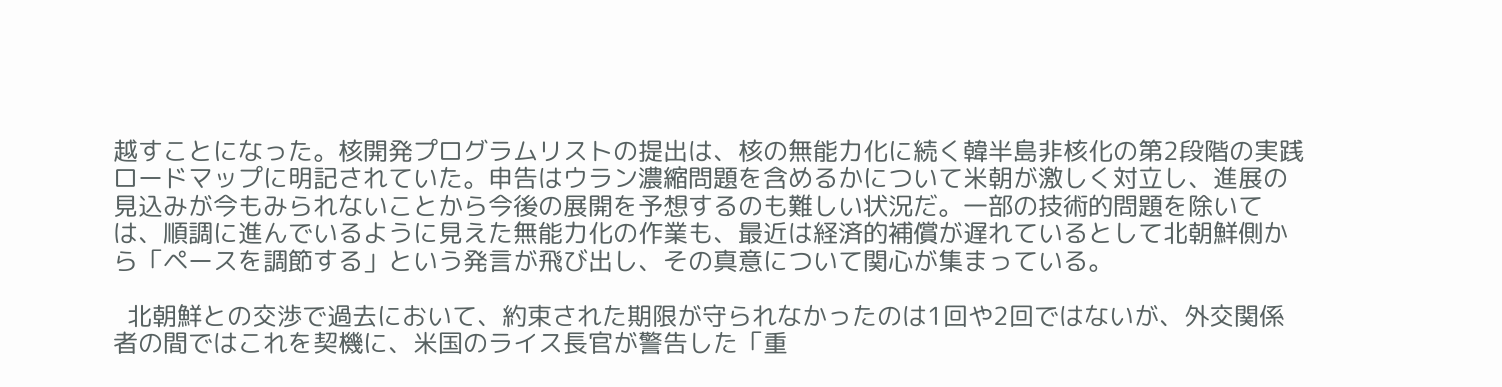越すことになった。核開発プログラムリストの提出は、核の無能力化に続く韓半島非核化の第2段階の実践ロードマップに明記されていた。申告はウラン濃縮問題を含めるかについて米朝が激しく対立し、進展の見込みが今もみられないことから今後の展開を予想するのも難しい状況だ。一部の技術的問題を除いては、順調に進んでいるように見えた無能力化の作業も、最近は経済的補償が遅れているとして北朝鮮側から「ペースを調節する」という発言が飛び出し、その真意について関心が集まっている。

  北朝鮮との交渉で過去において、約束された期限が守られなかったのは1回や2回ではないが、外交関係者の間ではこれを契機に、米国のライス長官が警告した「重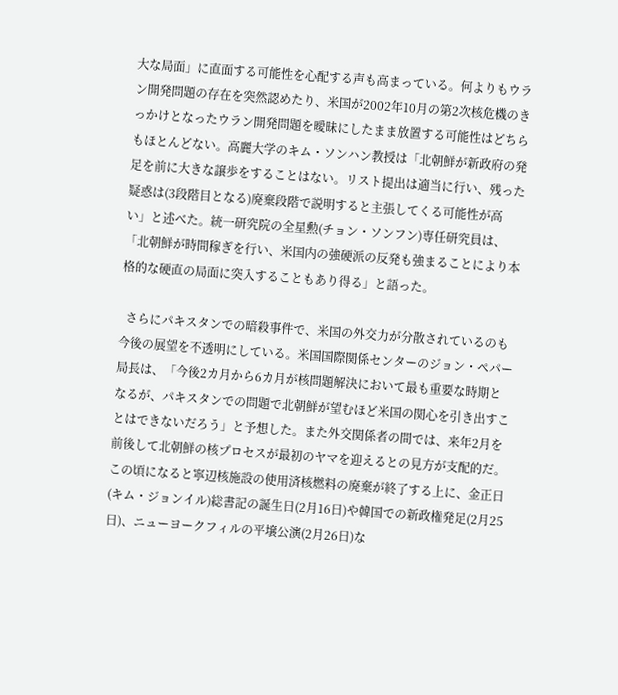大な局面」に直面する可能性を心配する声も高まっている。何よりもウラン開発問題の存在を突然認めたり、米国が2002年10月の第2次核危機のきっかけとなったウラン開発問題を曖昧にしたまま放置する可能性はどちらもほとんどない。高麗大学のキム・ソンハン教授は「北朝鮮が新政府の発足を前に大きな譲歩をすることはない。リスト提出は適当に行い、残った疑惑は(3段階目となる)廃棄段階で説明すると主張してくる可能性が高い」と述べた。統一研究院の全星勲(チョン・ソンフン)専任研究員は、「北朝鮮が時間稼ぎを行い、米国内の強硬派の反発も強まることにより本格的な硬直の局面に突入することもあり得る」と語った。

  さらにパキスタンでの暗殺事件で、米国の外交力が分散されているのも今後の展望を不透明にしている。米国国際関係センターのジョン・ペパー局長は、「今後2カ月から6カ月が核問題解決において最も重要な時期となるが、パキスタンでの問題で北朝鮮が望むほど米国の関心を引き出すことはできないだろう」と予想した。また外交関係者の間では、来年2月を前後して北朝鮮の核プロセスが最初のヤマを迎えるとの見方が支配的だ。この頃になると寧辺核施設の使用済核燃料の廃棄が終了する上に、金正日(キム・ジョンイル)総書記の誕生日(2月16日)や韓国での新政権発足(2月25日)、ニューヨークフィルの平壌公演(2月26日)な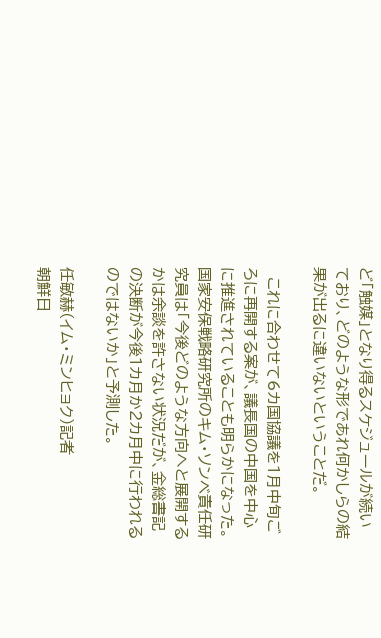ど「触媒」となり得るスケジュールが続いており、どのような形であれ何かしらの結果が出るに違いないということだ。

  これに合わせて6カ国協議を1月中旬ごろに再開する案が、議長国の中国を中心に推進されていることも明らかになった。国家安保戦略研究所のキム・ソンベ責任研究員は「今後どのような方向へと展開するかは余談を許さない状況だが、金総書記の決断が今後1カ月か2カ月中に行われるのではないか」と予測した。

任敏赫(イム・ミンヒョク)記者
朝鮮日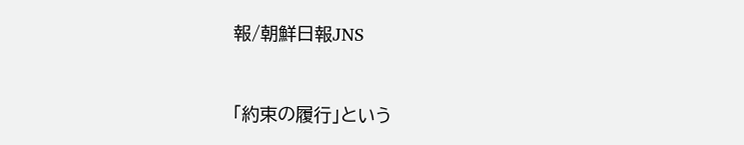報/朝鮮日報JNS


「約束の履行」という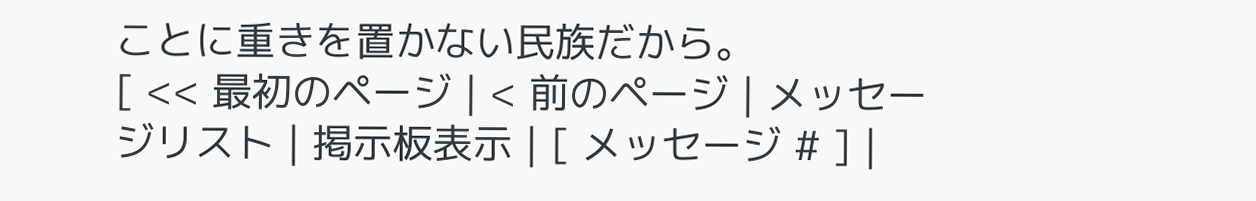ことに重きを置かない民族だから。
[ << 最初のページ | < 前のページ | メッセージリスト | 掲示板表示 | [ メッセージ # ] |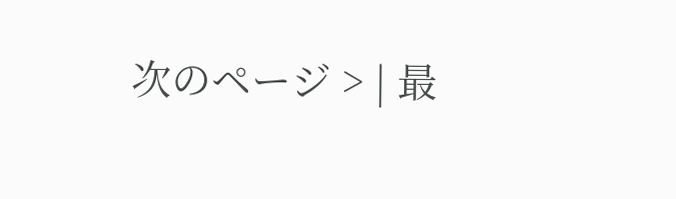次のページ > | 最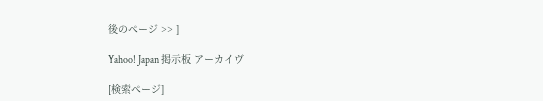後のページ >> ]

Yahoo! Japan 掲示板 アーカイヴ

[検索ページ]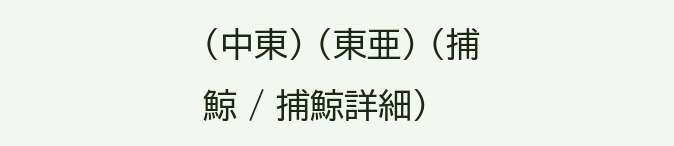(中東) (東亜) (捕鯨 / 捕鯨詳細)